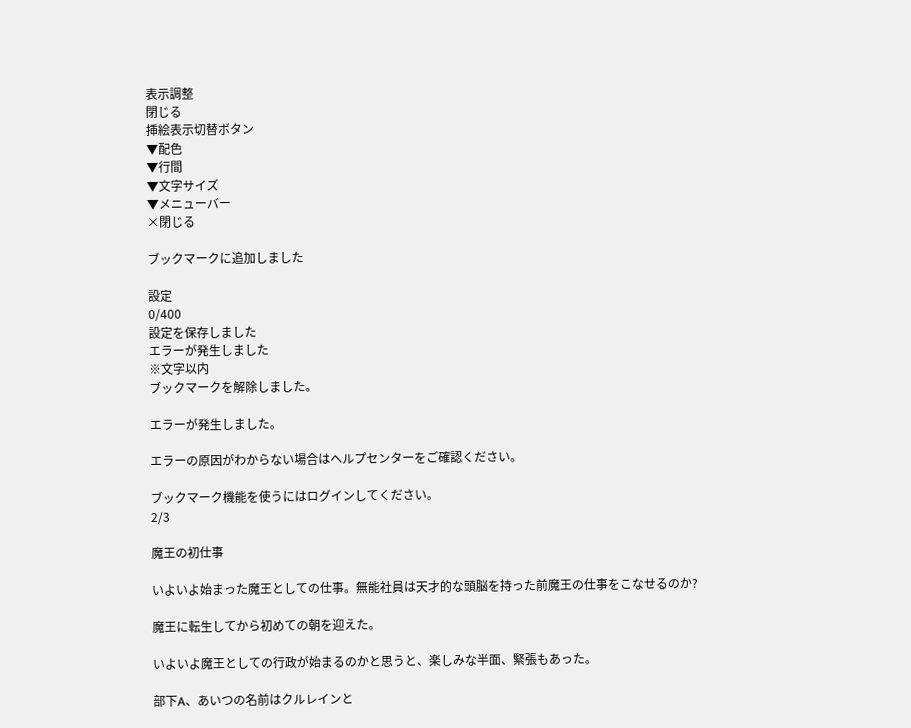表示調整
閉じる
挿絵表示切替ボタン
▼配色
▼行間
▼文字サイズ
▼メニューバー
×閉じる

ブックマークに追加しました

設定
0/400
設定を保存しました
エラーが発生しました
※文字以内
ブックマークを解除しました。

エラーが発生しました。

エラーの原因がわからない場合はヘルプセンターをご確認ください。

ブックマーク機能を使うにはログインしてください。
2/3

魔王の初仕事

いよいよ始まった魔王としての仕事。無能社員は天才的な頭脳を持った前魔王の仕事をこなせるのか?

魔王に転生してから初めての朝を迎えた。

いよいよ魔王としての行政が始まるのかと思うと、楽しみな半面、緊張もあった。

部下A、あいつの名前はクルレインと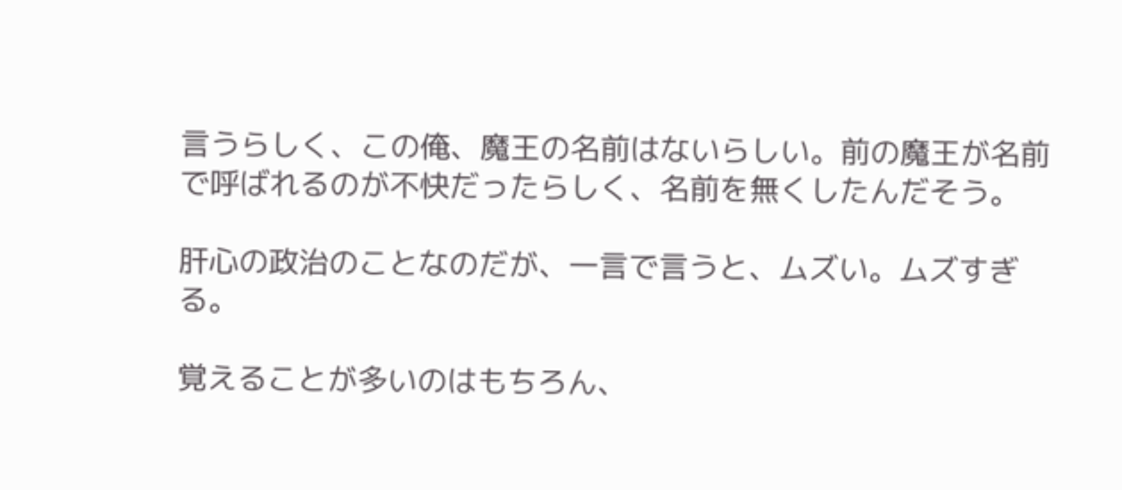言うらしく、この俺、魔王の名前はないらしい。前の魔王が名前で呼ばれるのが不快だったらしく、名前を無くしたんだそう。

肝心の政治のことなのだが、一言で言うと、ムズい。ムズすぎる。

覚えることが多いのはもちろん、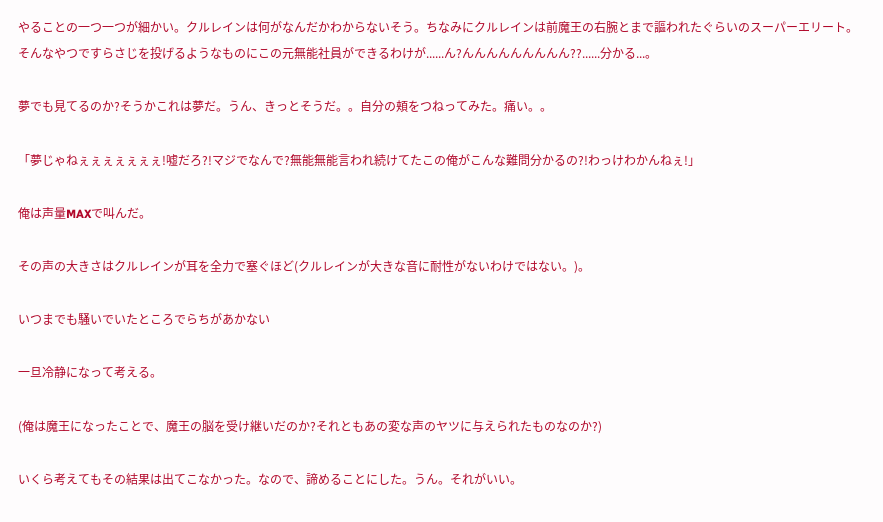やることの一つ一つが細かい。クルレインは何がなんだかわからないそう。ちなみにクルレインは前魔王の右腕とまで謳われたぐらいのスーパーエリート。そんなやつですらさじを投げるようなものにこの元無能社員ができるわけが......ん?んんんんんんんんん??......分かる...。

夢でも見てるのか?そうかこれは夢だ。うん、きっとそうだ。。自分の頬をつねってみた。痛い。。

「夢じゃねぇぇぇぇぇぇぇ!嘘だろ?!マジでなんで?無能無能言われ続けてたこの俺がこんな難問分かるの?!わっけわかんねぇ!」

俺は声量MAXで叫んだ。

その声の大きさはクルレインが耳を全力で塞ぐほど(クルレインが大きな音に耐性がないわけではない。)。

いつまでも騒いでいたところでらちがあかない

一旦冷静になって考える。

(俺は魔王になったことで、魔王の脳を受け継いだのか?それともあの変な声のヤツに与えられたものなのか?)

いくら考えてもその結果は出てこなかった。なので、諦めることにした。うん。それがいい。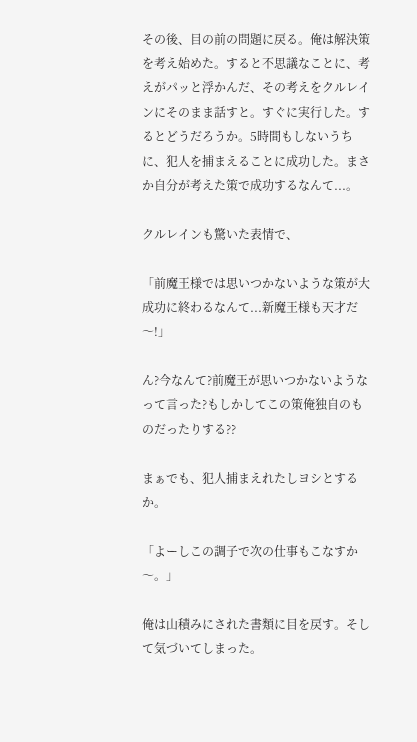その後、目の前の問題に戻る。俺は解決策を考え始めた。すると不思議なことに、考えがパッと浮かんだ、その考えをクルレインにそのまま話すと。すぐに実行した。するとどうだろうか。5時間もしないうちに、犯人を捕まえることに成功した。まさか自分が考えた策で成功するなんて...。

クルレインも驚いた表情で、

「前魔王様では思いつかないような策が大成功に終わるなんて...新魔王様も天才だ〜!」

ん?今なんて?前魔王が思いつかないようなって言った?もしかしてこの策俺独自のものだったりする??

まぁでも、犯人捕まえれたしヨシとするか。

「よーしこの調子で次の仕事もこなすか〜。」

俺は山積みにされた書類に目を戻す。そして気づいてしまった。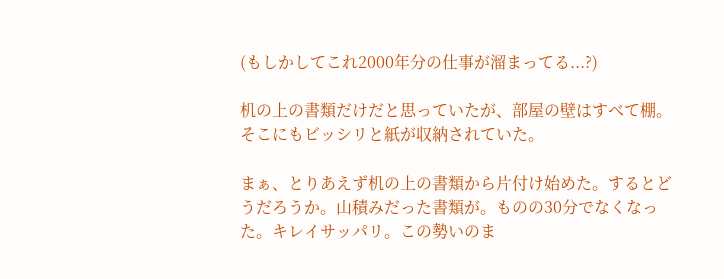(もしかしてこれ2000年分の仕事が溜まってる...?)

机の上の書類だけだと思っていたが、部屋の壁はすべて棚。そこにもビッシリと紙が収納されていた。

まぁ、とりあえず机の上の書類から片付け始めた。するとどうだろうか。山積みだった書類が。ものの30分でなくなった。キレイサッパリ。この勢いのま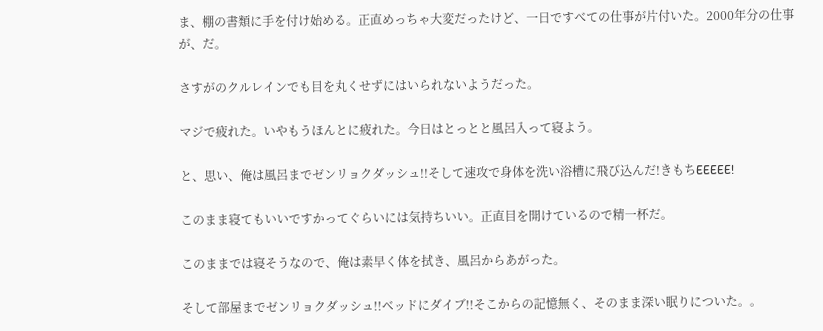ま、棚の書類に手を付け始める。正直めっちゃ大変だったけど、一日ですべての仕事が片付いた。2000年分の仕事が、だ。

さすがのクルレインでも目を丸くせずにはいられないようだった。

マジで疲れた。いやもうほんとに疲れた。今日はとっとと風呂入って寝よう。

と、思い、俺は風呂までゼンリョクダッシュ!!そして速攻で身体を洗い浴槽に飛び込んだ!きもちEEEEE!

このまま寝てもいいですかってぐらいには気持ちいい。正直目を開けているので精一杯だ。

このままでは寝そうなので、俺は素早く体を拭き、風呂からあがった。

そして部屋までゼンリョクダッシュ!!ベッドにダイブ!!そこからの記憶無く、そのまま深い眠りについた。。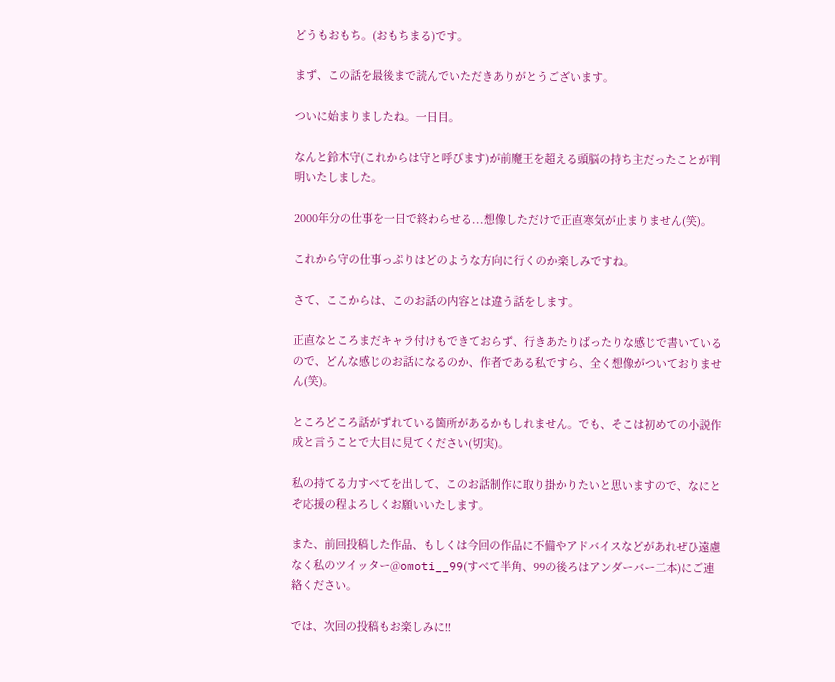どうもおもち。(おもちまる)です。

まず、この話を最後まで読んでいただきありがとうございます。

ついに始まりましたね。一日目。

なんと鈴木守(これからは守と呼びます)が前魔王を超える頭脳の持ち主だったことが判明いたしました。

2000年分の仕事を一日で終わらせる...想像しただけで正直寒気が止まりません(笑)。

これから守の仕事っぷりはどのような方向に行くのか楽しみですね。

さて、ここからは、このお話の内容とは違う話をします。

正直なところまだキャラ付けもできておらず、行きあたりばったりな感じで書いているので、どんな感じのお話になるのか、作者である私ですら、全く想像がついておりません(笑)。

ところどころ話がずれている箇所があるかもしれません。でも、そこは初めての小説作成と言うことで大目に見てください(切実)。

私の持てる力すべてを出して、このお話制作に取り掛かりたいと思いますので、なにとぞ応援の程よろしくお願いいたします。

また、前回投稿した作品、もしくは今回の作品に不備やアドバイスなどがあれぜひ遠慮なく私のツイッター@omoti__99(すべて半角、99の後ろはアンダーバー二本)にご連絡ください。

では、次回の投稿もお楽しみに!!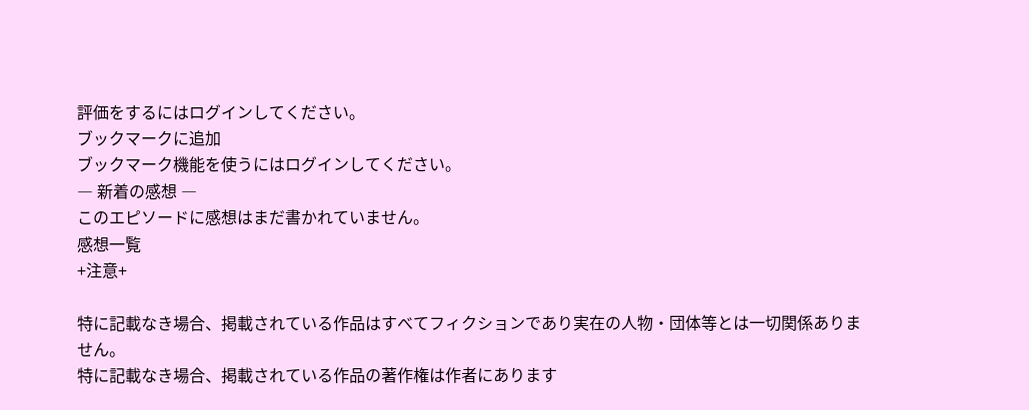評価をするにはログインしてください。
ブックマークに追加
ブックマーク機能を使うにはログインしてください。
― 新着の感想 ―
このエピソードに感想はまだ書かれていません。
感想一覧
+注意+

特に記載なき場合、掲載されている作品はすべてフィクションであり実在の人物・団体等とは一切関係ありません。
特に記載なき場合、掲載されている作品の著作権は作者にあります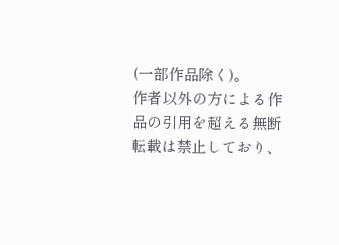(一部作品除く)。
作者以外の方による作品の引用を超える無断転載は禁止しており、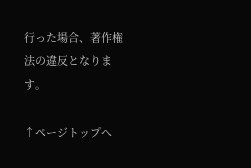行った場合、著作権法の違反となります。

↑ページトップへ